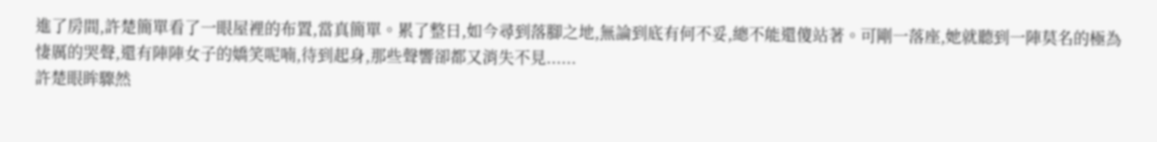進了房間,許楚簡單看了一眼屋裡的布置,當真簡單。累了整日,如今尋到落腳之地,無論到底有何不妥,總不能還傻站著。可剛一落座,她就聽到一陣莫名的極為悽厲的哭聲,還有陣陣女子的嬌笑呢喃,待到起身,那些聲響卻都又消失不見......
許楚眼眸驟然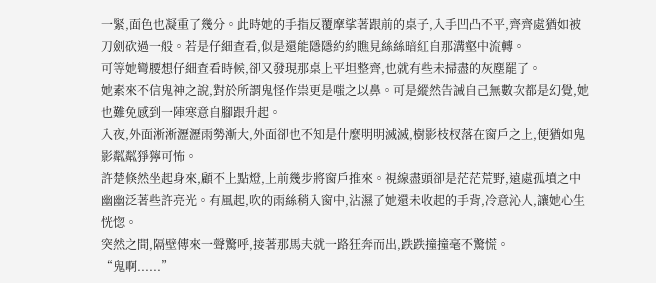一緊,面色也凝重了幾分。此時她的手指反覆摩挲著跟前的桌子,入手凹凸不平,齊齊處猶如被刀劍砍過一般。若是仔細查看,似是還能隱隱約約瞧見絲絲暗紅自那溝壑中流轉。
可等她彎腰想仔細查看時候,卻又發現那桌上平坦整齊,也就有些未掃盡的灰塵罷了。
她素來不信鬼神之說,對於所謂鬼怪作祟更是嗤之以鼻。可是縱然告誡自己無數次都是幻覺,她也難免感到一陣寒意自腳跟升起。
入夜,外面淅淅瀝瀝雨勢漸大,外面卻也不知是什麼明明滅滅,樹影枝杈落在窗戶之上,便猶如鬼影粼粼猙獰可怖。
許楚倏然坐起身來,顧不上點燈,上前幾步將窗戶推來。視線盡頭卻是茫茫荒野,遠處孤墳之中幽幽泛著些許亮光。有風起,吹的雨絲稍入窗中,沾濕了她還未收起的手背,冷意沁人,讓她心生恍惚。
突然之間,隔壁傳來一聲驚呼,接著那馬夫就一路狂奔而出,跌跌撞撞毫不驚慌。
“鬼啊......”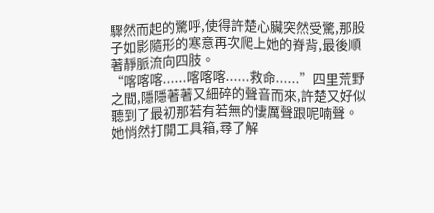驟然而起的驚呼,使得許楚心臟突然受驚,那股子如影隨形的寒意再次爬上她的脊背,最後順著靜脈流向四肢。
“喀喀喀......喀喀喀......救命......”四里荒野之間,隱隱著著又細碎的聲音而來,許楚又好似聽到了最初那若有若無的悽厲聲跟呢喃聲。
她悄然打開工具箱,尋了解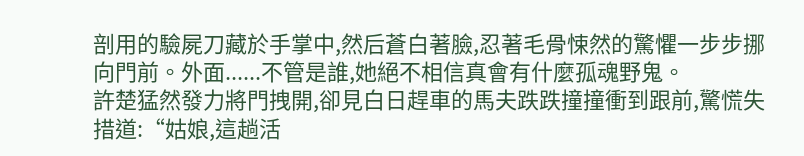剖用的驗屍刀藏於手掌中,然后蒼白著臉,忍著毛骨悚然的驚懼一步步挪向門前。外面......不管是誰,她絕不相信真會有什麼孤魂野鬼。
許楚猛然發力將門拽開,卻見白日趕車的馬夫跌跌撞撞衝到跟前,驚慌失措道:“姑娘,這趟活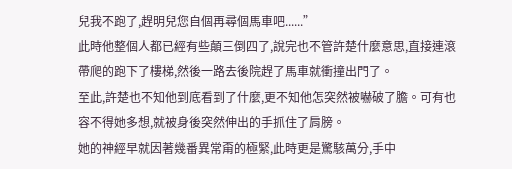兒我不跑了,趕明兒您自個再尋個馬車吧......”
此時他整個人都已經有些顛三倒四了,說完也不管許楚什麼意思,直接連滾帶爬的跑下了樓梯,然後一路去後院趕了馬車就衝撞出門了。
至此,許楚也不知他到底看到了什麼,更不知他怎突然被嚇破了膽。可有也容不得她多想,就被身後突然伸出的手抓住了肩膀。
她的神經早就因著幾番異常甭的極緊,此時更是驚駭萬分,手中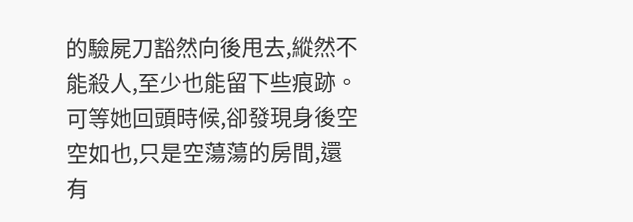的驗屍刀豁然向後甩去,縱然不能殺人,至少也能留下些痕跡。可等她回頭時候,卻發現身後空空如也,只是空蕩蕩的房間,還有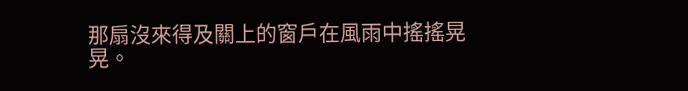那扇沒來得及關上的窗戶在風雨中搖搖晃晃。